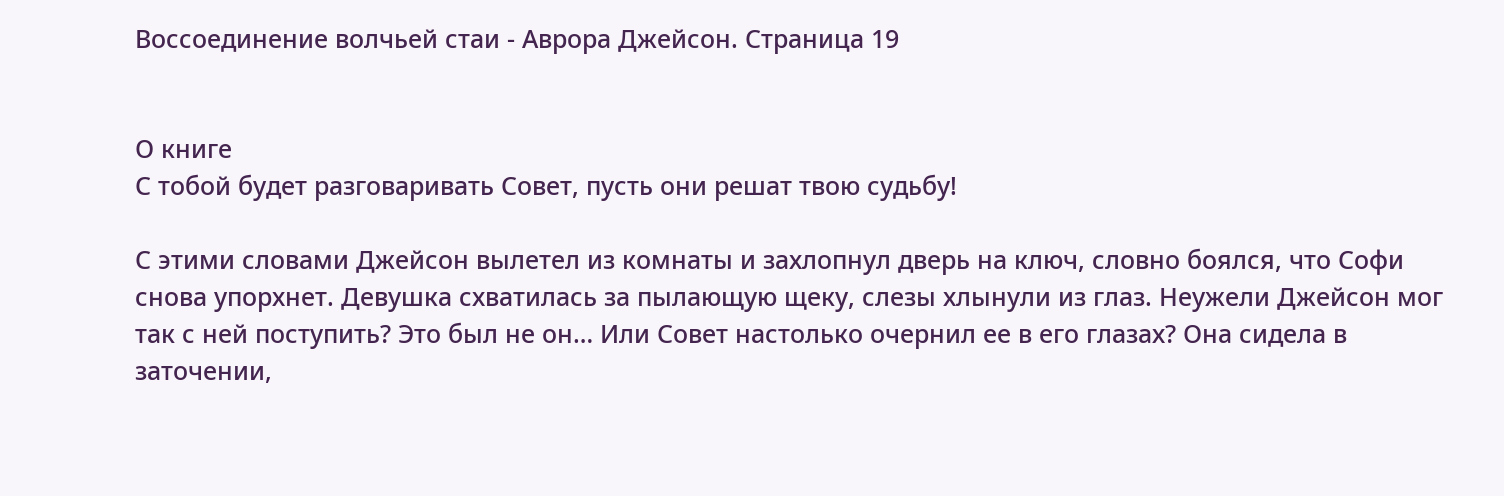Воссоединение волчьей стаи - Аврора Джейсон. Страница 19


О книге
С тобой будет разговаривать Совет, пусть они решат твою судьбу!

С этими словами Джейсон вылетел из комнаты и захлопнул дверь на ключ, словно боялся, что Софи снова упорхнет. Девушка схватилась за пылающую щеку, слезы хлынули из глаз. Неужели Джейсон мог так с ней поступить? Это был не он… Или Совет настолько очернил ее в его глазах? Она сидела в заточении,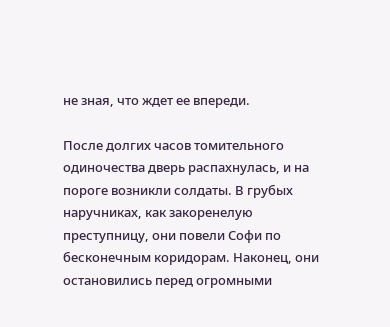не зная, что ждет ее впереди.

После долгих часов томительного одиночества дверь распахнулась, и на пороге возникли солдаты. В грубых наручниках, как закоренелую преступницу, они повели Софи по бесконечным коридорам. Наконец, они остановились перед огромными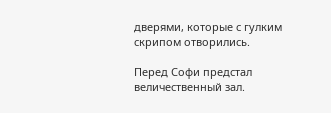дверями, которые с гулким скрипом отворились.

Перед Софи предстал величественный зал.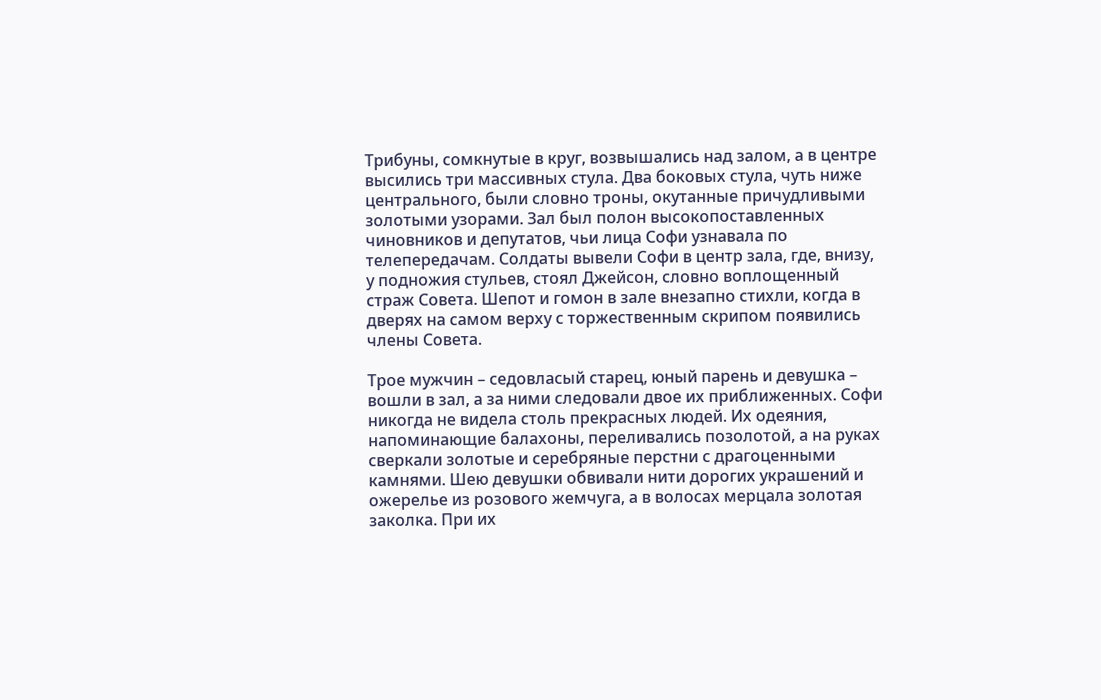Трибуны, сомкнутые в круг, возвышались над залом, а в центре высились три массивных стула. Два боковых стула, чуть ниже центрального, были словно троны, окутанные причудливыми золотыми узорами. Зал был полон высокопоставленных чиновников и депутатов, чьи лица Софи узнавала по телепередачам. Солдаты вывели Софи в центр зала, где, внизу, у подножия стульев, стоял Джейсон, словно воплощенный страж Совета. Шепот и гомон в зале внезапно стихли, когда в дверях на самом верху с торжественным скрипом появились члены Совета.

Трое мужчин – седовласый старец, юный парень и девушка – вошли в зал, а за ними следовали двое их приближенных. Софи никогда не видела столь прекрасных людей. Их одеяния, напоминающие балахоны, переливались позолотой, а на руках сверкали золотые и серебряные перстни с драгоценными камнями. Шею девушки обвивали нити дорогих украшений и ожерелье из розового жемчуга, а в волосах мерцала золотая заколка. При их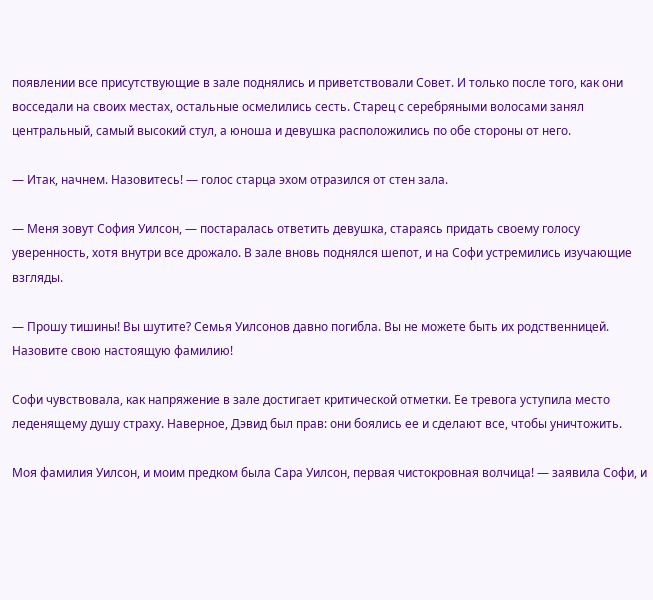появлении все присутствующие в зале поднялись и приветствовали Совет. И только после того, как они восседали на своих местах, остальные осмелились сесть. Старец с серебряными волосами занял центральный, самый высокий стул, а юноша и девушка расположились по обе стороны от него.

— Итак, начнем. Назовитесь! — голос старца эхом отразился от стен зала.

— Меня зовут София Уилсон, — постаралась ответить девушка, стараясь придать своему голосу уверенность, хотя внутри все дрожало. В зале вновь поднялся шепот, и на Софи устремились изучающие взгляды.

— Прошу тишины! Вы шутите? Семья Уилсонов давно погибла. Вы не можете быть их родственницей. Назовите свою настоящую фамилию!

Софи чувствовала, как напряжение в зале достигает критической отметки. Ее тревога уступила место леденящему душу страху. Наверное, Дэвид был прав: они боялись ее и сделают все, чтобы уничтожить.

Моя фамилия Уилсон, и моим предком была Сара Уилсон, первая чистокровная волчица! — заявила Софи, и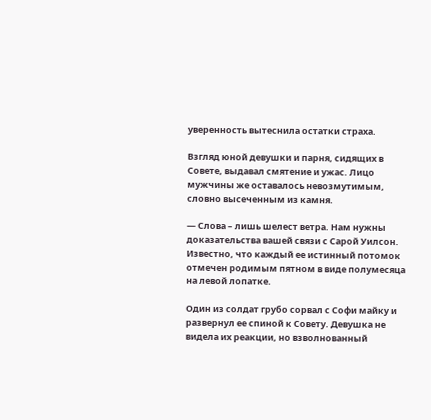уверенность вытеснила остатки страха.

Взгляд юной девушки и парня, сидящих в Совете, выдавал смятение и ужас. Лицо мужчины же оставалось невозмутимым, словно высеченным из камня.

— Слова – лишь шелест ветра. Нам нужны доказательства вашей связи с Сарой Уилсон. Известно, что каждый ее истинный потомок отмечен родимым пятном в виде полумесяца на левой лопатке.

Один из солдат грубо сорвал с Софи майку и развернул ее спиной к Совету. Девушка не видела их реакции, но взволнованный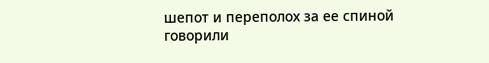шепот и переполох за ее спиной говорили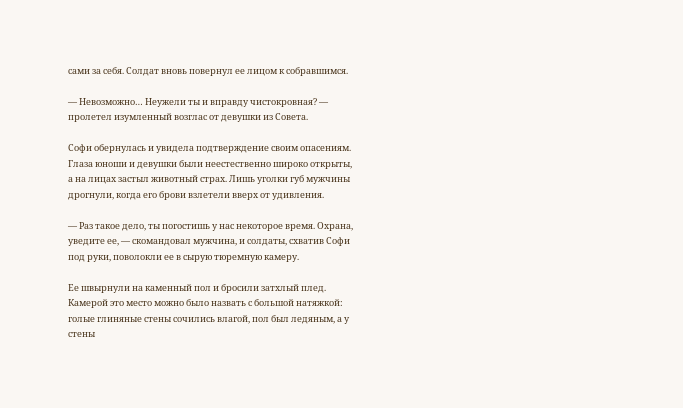сами за себя. Солдат вновь повернул ее лицом к собравшимся.

— Невозможно… Неужели ты и вправду чистокровная? — пролетел изумленный возглас от девушки из Совета.

Софи обернулась и увидела подтверждение своим опасениям. Глаза юноши и девушки были неестественно широко открыты, а на лицах застыл животный страх. Лишь уголки губ мужчины дрогнули, когда его брови взлетели вверх от удивления.

— Раз такое дело, ты погостишь у нас некоторое время. Охрана, уведите ее, — скомандовал мужчина, и солдаты, схватив Софи под руки, поволокли ее в сырую тюремную камеру.

Ее швырнули на каменный пол и бросили затхлый плед. Камерой это место можно было назвать с большой натяжкой: голые глиняные стены сочились влагой, пол был ледяным, а у стены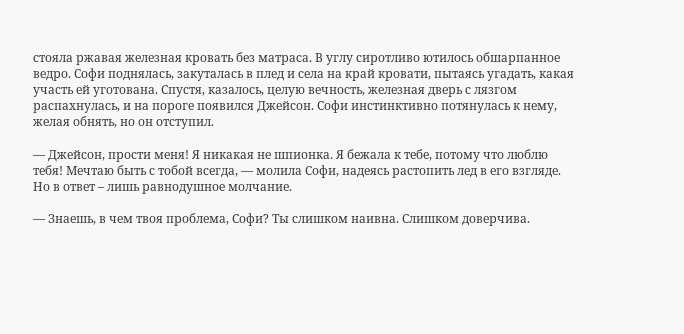стояла ржавая железная кровать без матраса. В углу сиротливо ютилось обшарпанное ведро. Софи поднялась, закуталась в плед и села на край кровати, пытаясь угадать, какая участь ей уготована. Спустя, казалось, целую вечность, железная дверь с лязгом распахнулась, и на пороге появился Джейсон. Софи инстинктивно потянулась к нему, желая обнять, но он отступил.

— Джейсон, прости меня! Я никакая не шпионка. Я бежала к тебе, потому что люблю тебя! Мечтаю быть с тобой всегда, — молила Софи, надеясь растопить лед в его взгляде. Но в ответ – лишь равнодушное молчание.

— Знаешь, в чем твоя проблема, Софи? Ты слишком наивна. Слишком доверчива.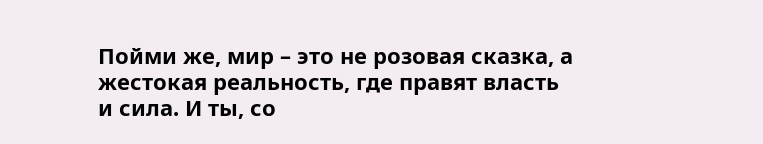Пойми же, мир – это не розовая сказка, а жестокая реальность, где правят власть и сила. И ты, со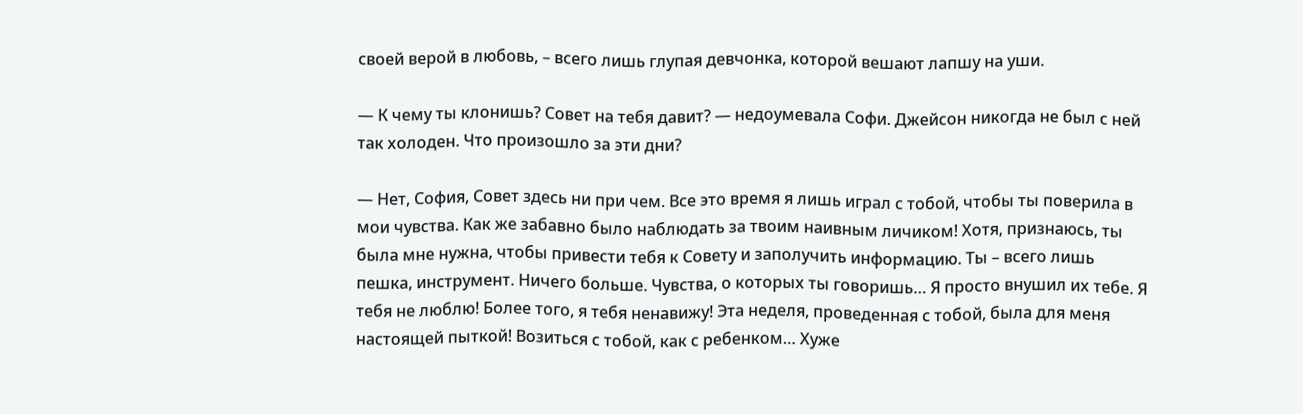своей верой в любовь, – всего лишь глупая девчонка, которой вешают лапшу на уши.

— К чему ты клонишь? Совет на тебя давит? — недоумевала Софи. Джейсон никогда не был с ней так холоден. Что произошло за эти дни?

— Нет, София, Совет здесь ни при чем. Все это время я лишь играл с тобой, чтобы ты поверила в мои чувства. Как же забавно было наблюдать за твоим наивным личиком! Хотя, признаюсь, ты была мне нужна, чтобы привести тебя к Совету и заполучить информацию. Ты – всего лишь пешка, инструмент. Ничего больше. Чувства, о которых ты говоришь… Я просто внушил их тебе. Я тебя не люблю! Более того, я тебя ненавижу! Эта неделя, проведенная с тобой, была для меня настоящей пыткой! Возиться с тобой, как с ребенком… Хуже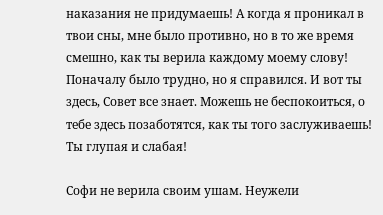наказания не придумаешь! А когда я проникал в твои сны, мне было противно, но в то же время смешно, как ты верила каждому моему слову! Поначалу было трудно, но я справился. И вот ты здесь, Совет все знает. Можешь не беспокоиться, о тебе здесь позаботятся, как ты того заслуживаешь! Ты глупая и слабая!

Софи не верила своим ушам. Неужели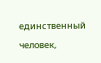единственный человек,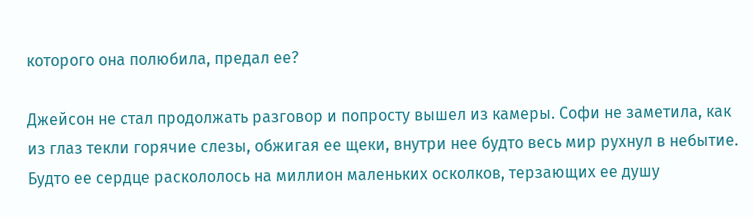которого она полюбила, предал ее?

Джейсон не стал продолжать разговор и попросту вышел из камеры. Софи не заметила, как из глаз текли горячие слезы, обжигая ее щеки, внутри нее будто весь мир рухнул в небытие. Будто ее сердце раскололось на миллион маленьких осколков, терзающих ее душу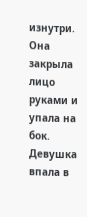изнутри. Она закрыла лицо руками и упала на бок. Девушка впала в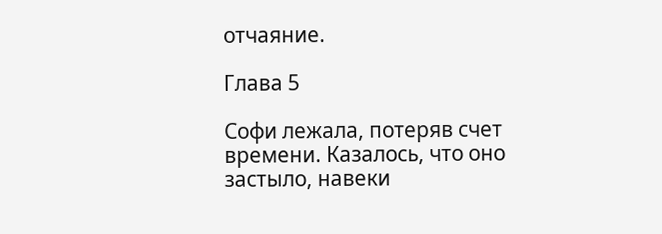отчаяние.

Глава 5

Софи лежала, потеряв счет времени. Казалось, что оно застыло, навеки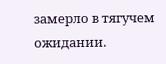замерло в тягучем ожидании.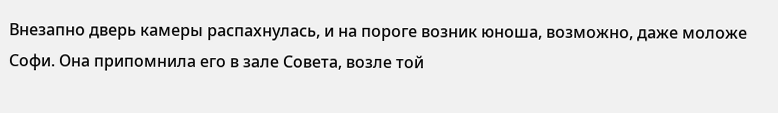Внезапно дверь камеры распахнулась, и на пороге возник юноша, возможно, даже моложе Софи. Она припомнила его в зале Совета, возле той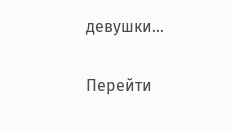девушки…

Перейти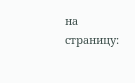на страницу: